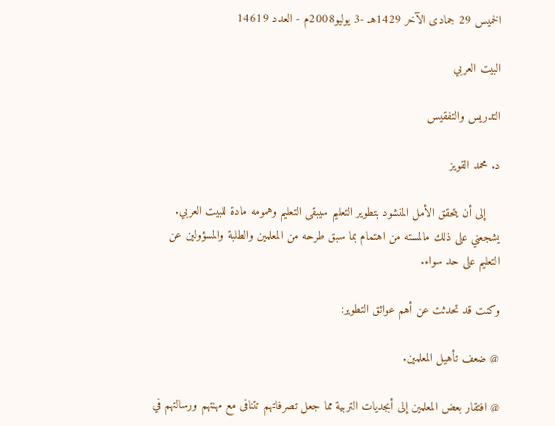الخميس 29 جمادى الآخر 1429هـ -3 يوليو2008م - العدد 14619

البيت العربي

التدريس والتفقيس

د. محمد القويز

    إلى أن يتحقق الأمل المنشود بتطوير التعليم سيبقى التعليم وهمومه مادة للبيت العربي. يشجعني على ذلك مالمسته من اهتمام بما سبق طرحه من المعلمين والطلبة والمسؤولين عن التعليم على حد سواء.

وكنت قد تحدثت عن أهم عوائق التطوير:

@ ضعف تأهيل المعلمين.

@ افتقار بعض المعلمين إلى أبجديات التربية مما جعل تصرفاتهم تتنافى مع مهنتهم ورسالتهم في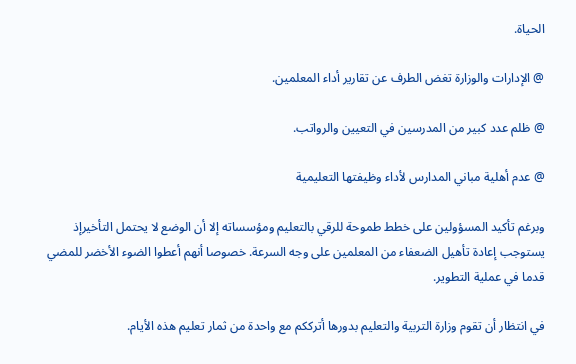الحياة.

@ الإدارات والوزارة تغض الطرف عن تقارير أداء المعلمين.

@ ظلم عدد كبير من المدرسين في التعيين والرواتب.

@ عدم أهلية مباني المدارس لأداء وظيفتها التعليمية

وبرغم تأكيد المسؤولين على خطط طموحة للرقي بالتعليم ومؤسساته إلا أن الوضع لا يحتمل التأخيرإذ يستوجب إعادة تأهيل الضعفاء من المعلمين على وجه السرعة. خصوصا أنهم أعطوا الضوء الأخضر للمضي قدما في عملية التطوير.

في انتظار أن تقوم وزارة التربية والتعليم بدورها أترككم مع واحدة من ثمار تعليم هذه الأيام.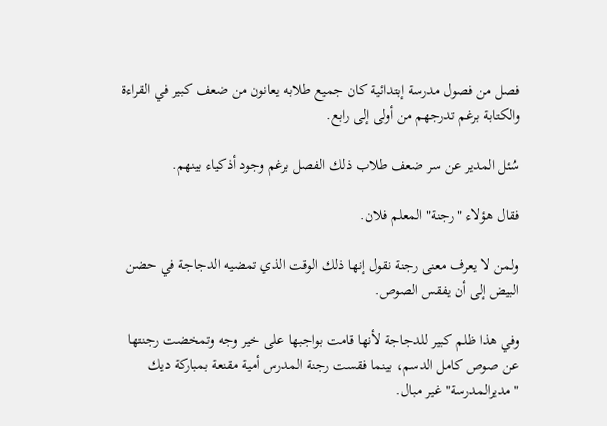فصل من فصول مدرسة إبتدائية كان جميع طلابه يعانون من ضعف كبير في القراءة والكتابة برغم تدرجهم من أولى إلى رابع.

سُئل المدير عن سر ضعف طلاب ذلك الفصل برغم وجود أذكياء بينهم.

فقال هؤلاء "رجنة" المعلم فلان.

ولمن لا يعرف معنى رجنة نقول إنها ذلك الوقت الذي تمضيه الدجاجة في حضن البيض إلى أن يفقس الصوص.

وفي هذا ظلم كبير للدجاجة لأنها قامت بواجبها على خير وجه وتمخضت رجنتها عن صوص كامل الدسم، بينما فقست رجنة المدرس أمية مقنعة بمباركة ديك "مديرالمدرسة" غير مبال.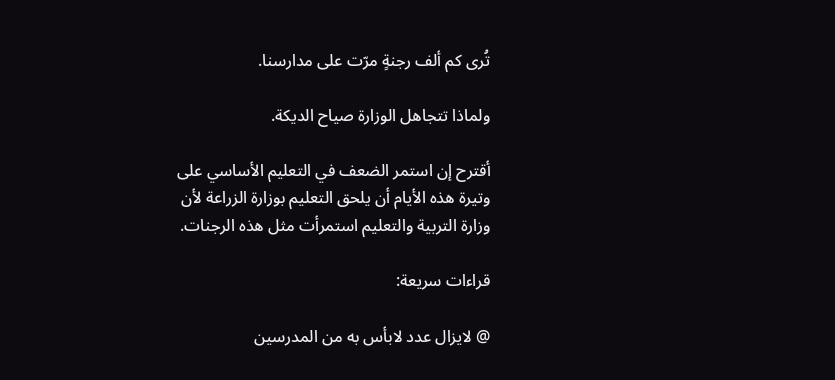تُرى كم ألف رجنةٍ مرّت على مدارسنا.

ولماذا تتجاهل الوزارة صياح الديكة.

أقترح إن استمر الضعف في التعليم الأساسي على وتيرة هذه الأيام أن يلحق التعليم بوزارة الزراعة لأن وزارة التربية والتعليم استمرأت مثل هذه الرجنات.

قراءات سريعة:

@ لايزال عدد لابأس به من المدرسين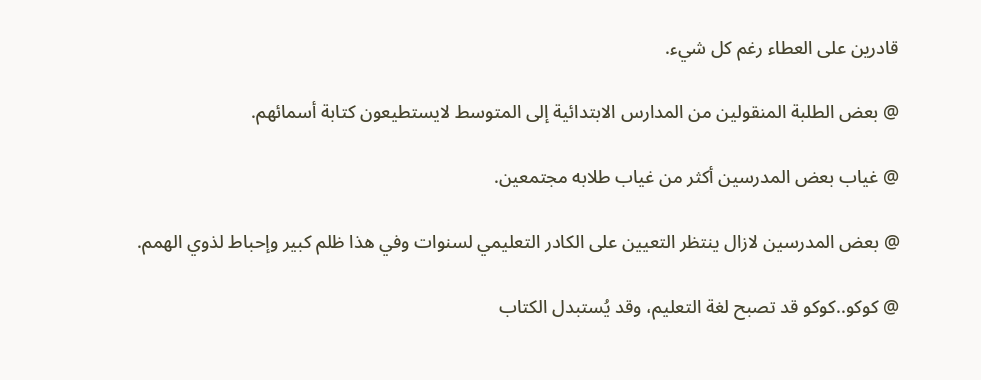قادرين على العطاء رغم كل شيء.

@ بعض الطلبة المنقولين من المدارس الابتدائية إلى المتوسط لايستطيعون كتابة أسمائهم.

@ غياب بعض المدرسين أكثر من غياب طلابه مجتمعين.

@ بعض المدرسين لازال ينتظر التعيين على الكادر التعليمي لسنوات وفي هذا ظلم كبير وإحباط لذوي الهمم.

@ كوكو..كوكو قد تصبح لغة التعليم، وقد يُستبدل الكتاب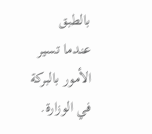بالطبق عندما تسير الأمور بالبركة في الوزارة.